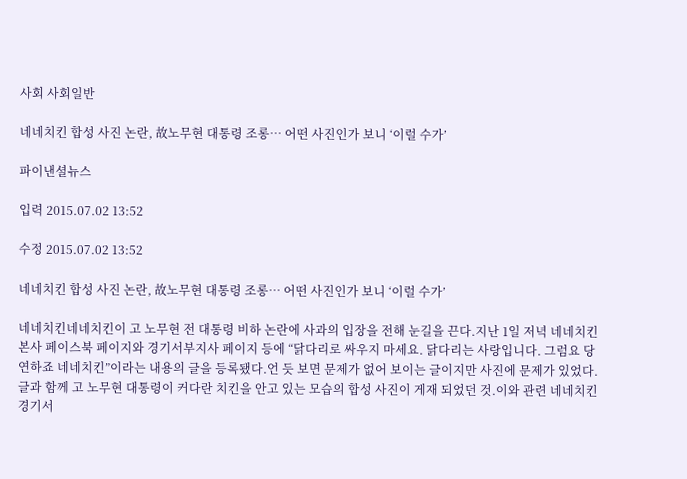사회 사회일반

네네치킨 합성 사진 논란, 故노무현 대통령 조롱… 어떤 사진인가 보니 ‘이럴 수가’

파이낸셜뉴스

입력 2015.07.02 13:52

수정 2015.07.02 13:52

네네치킨 합성 사진 논란, 故노무현 대통령 조롱… 어떤 사진인가 보니 ‘이럴 수가’

네네치킨네네치킨이 고 노무현 전 대통령 비하 논란에 사과의 입장을 전해 눈길을 끈다.지난 1일 저녁 네네치킨 본사 페이스북 페이지와 경기서부지사 페이지 등에 “닭다리로 싸우지 마세요. 닭다리는 사랑입니다. 그럼요 당연하죠 네네치킨”이라는 내용의 글을 등록됐다.언 듯 보면 문제가 없어 보이는 글이지만 사진에 문제가 있었다. 글과 함께 고 노무현 대통령이 커다란 치킨을 안고 있는 모습의 합성 사진이 게재 되었던 것.이와 관련 네네치킨 경기서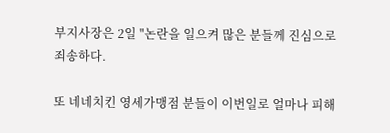부지사장은 2일 "논란을 일으켜 많은 분들께 진심으로 죄송하다.

또 네네치킨 영세가맹점 분들이 이번일로 얼마나 피해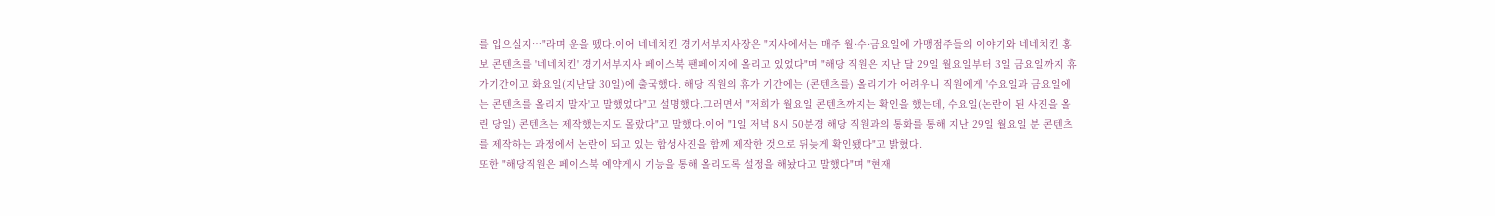를 입으실지…"라며 운을 뗐다.이어 네네치킨 경기서부지사장은 "지사에서는 매주 월·수·금요일에 가맹점주들의 이야기와 네네치킨 홍보 콘텐츠를 '네네치킨' 경기서부지사 페이스북 팬페이지에 올리고 있었다"며 "해당 직원은 지난 달 29일 월요일부터 3일 금요일까지 휴가기간이고 화요일(지난달 30일)에 출국했다. 해당 직원의 휴가 기간에는 (콘텐츠를) 올리기가 어려우니 직원에게 '수요일과 금요일에는 콘텐츠를 올리지 말자'고 말했었다"고 설명했다.그러면서 "저희가 월요일 콘텐츠까지는 확인을 했는데, 수요일(논란이 된 사진을 올린 당일) 콘텐츠는 제작했는지도 몰랐다"고 말했다.이어 "1일 저녁 8시 50분경 해당 직원과의 통화를 통해 지난 29일 월요일 분 콘텐츠를 제작하는 과정에서 논란이 되고 있는 합성사진을 함께 제작한 것으로 뒤늦게 확인됐다"고 밝혔다.
또한 "해당직원은 페이스북 예약게시 기능을 통해 올리도록 설정을 해놨다고 말했다"며 "현재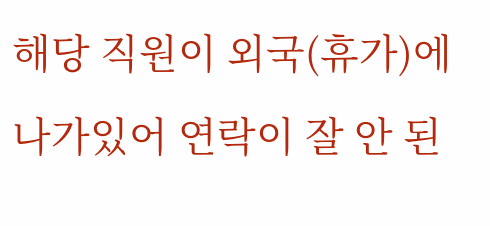해당 직원이 외국(휴가)에 나가있어 연락이 잘 안 된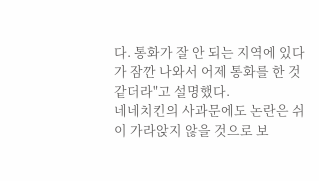다. 통화가 잘 안 되는 지역에 있다가 잠깐 나와서 어제 통화를 한 것 같더라"고 설명했다.
네네치킨의 사과문에도 논란은 쉬이 가라앉지 않을 것으로 보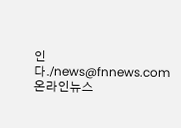인다./news@fnnews.com 온라인뉴스